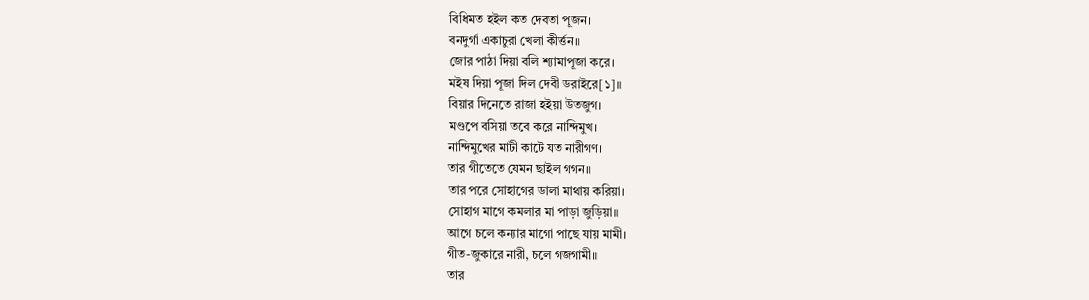বিধিমত হইল কত দেবতা পূজন।
বনদুর্গা একাচুরা খেলা কীর্ত্তন॥
জোর পাঠা দিয়া বলি শ্যামাপূজা করে।
মইষ দিয়া পূজা দিল দেবী ডরাইরে[১]॥
বিয়ার দিনেতে রাজা হইয়া উতজুগ।
মণ্ডপে বসিয়া তবে করে নান্দিমুখ।
নান্দিমুখের মাটী কাটে যত নারীগণ।
তার গীতেতে যেমন ছাইল গগন॥
তার পরে সোহাগের ডালা মাথায় করিয়া।
সোহাগ মাগে কমলার মা পাড়া জুড়িয়া॥
আগে চলে কন্যার মাগো পাছে যায় মামী।
গীত-জুকারে নারী, চলে গজগামী॥
তার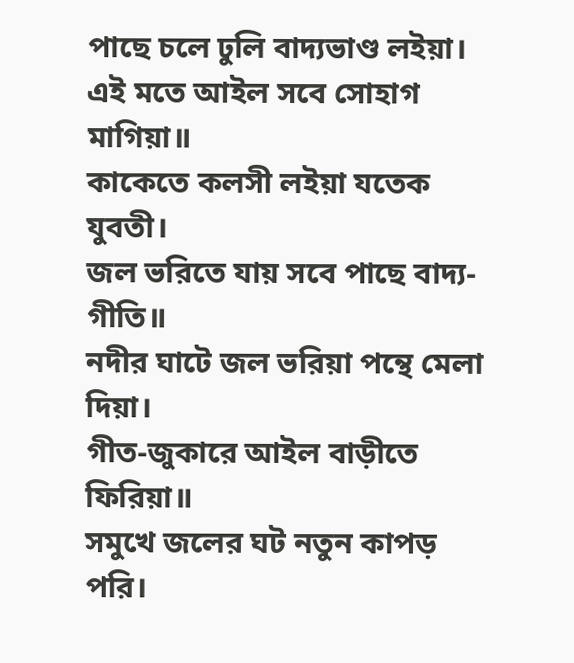পাছে চলে ঢুলি বাদ্যভাণ্ড লইয়া।
এই মতে আইল সবে সোহাগ মাগিয়া॥
কাকেতে কলসী লইয়া যতেক যুবতী।
জল ভরিতে যায় সবে পাছে বাদ্য-গীতি॥
নদীর ঘাটে জল ভরিয়া পন্থে মেলা দিয়া।
গীত-জুকারে আইল বাড়ীতে ফিরিয়া॥
সমুখে জলের ঘট নতুন কাপড় পরি।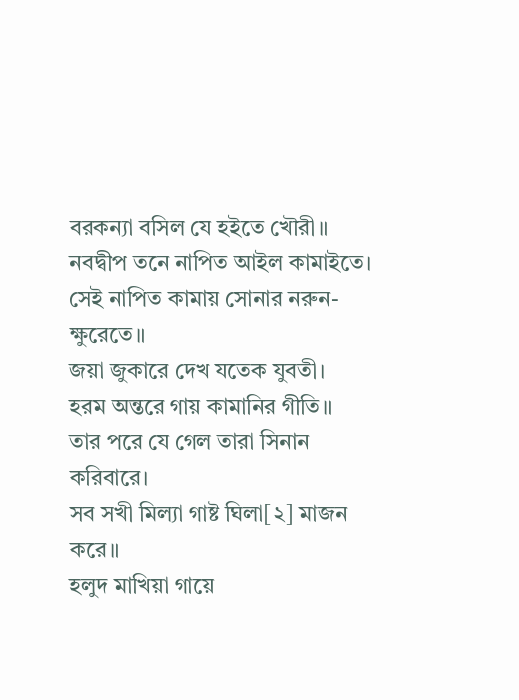বরকন্যা বসিল যে হইতে খৌরী॥
নবদ্বীপ তনে নাপিত আইল কামাইতে।
সেই নাপিত কামায় সোনার নরুন-ক্ষুরেতে॥
জয়া জুকারে দেখ যতেক যুবতী।
হরম অন্তরে গায় কামানির গীতি॥
তার পরে যে গেল তারা সিনান করিবারে।
সব সখী মিল্যা গাষ্ট ঘিলা[২] মাজন করে॥
হলুদ মাখিয়া গায়ে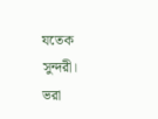যতেক সুন্দরী।
ভরা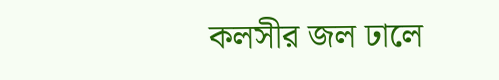কলসীর জল ঢালে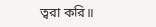ত্বরা করি॥